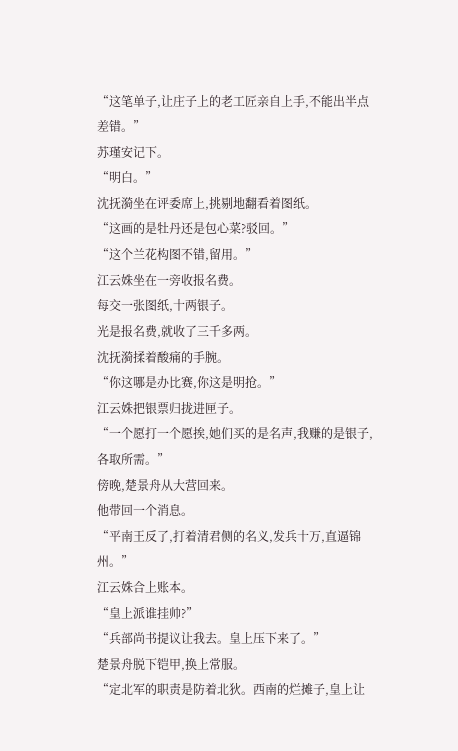“这笔单子,让庄子上的老工匠亲自上手,不能出半点差错。”
苏瑾安记下。
“明白。”
沈抚漪坐在评委席上,挑剔地翻看着图纸。
“这画的是牡丹还是包心菜?驳回。”
“这个兰花构图不错,留用。”
江云姝坐在一旁收报名费。
每交一张图纸,十两银子。
光是报名费,就收了三千多两。
沈抚漪揉着酸痛的手腕。
“你这哪是办比赛,你这是明抢。”
江云姝把银票归拢进匣子。
“一个愿打一个愿挨,她们买的是名声,我赚的是银子,各取所需。”
傍晚,楚景舟从大营回来。
他带回一个消息。
“平南王反了,打着清君侧的名义,发兵十万,直逼锦州。”
江云姝合上账本。
“皇上派谁挂帅?”
“兵部尚书提议让我去。皇上压下来了。”
楚景舟脱下铠甲,换上常服。
“定北军的职责是防着北狄。西南的烂摊子,皇上让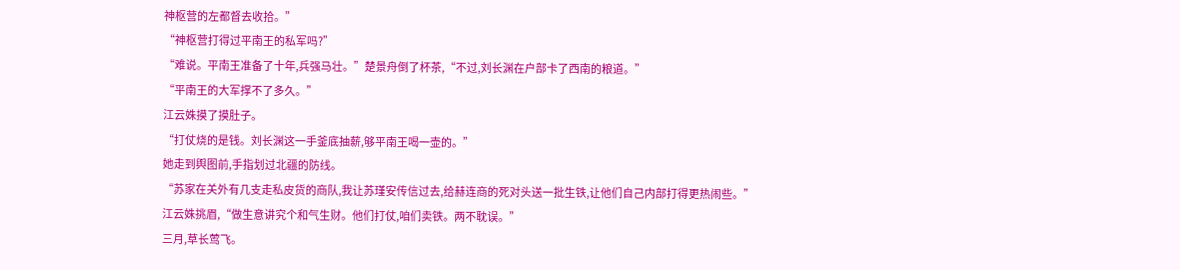神枢营的左都督去收拾。”
“神枢营打得过平南王的私军吗?”
“难说。平南王准备了十年,兵强马壮。”楚景舟倒了杯茶,“不过,刘长渊在户部卡了西南的粮道。”
“平南王的大军撑不了多久。”
江云姝摸了摸肚子。
“打仗烧的是钱。刘长渊这一手釜底抽薪,够平南王喝一壶的。”
她走到舆图前,手指划过北疆的防线。
“苏家在关外有几支走私皮货的商队,我让苏瑾安传信过去,给赫连商的死对头送一批生铁,让他们自己内部打得更热闹些。”
江云姝挑眉,“做生意讲究个和气生财。他们打仗,咱们卖铁。两不耽误。”
三月,草长莺飞。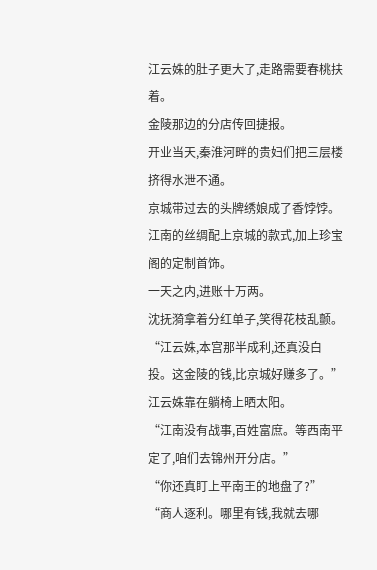江云姝的肚子更大了,走路需要春桃扶着。
金陵那边的分店传回捷报。
开业当天,秦淮河畔的贵妇们把三层楼挤得水泄不通。
京城带过去的头牌绣娘成了香饽饽。
江南的丝绸配上京城的款式,加上珍宝阁的定制首饰。
一天之内,进账十万两。
沈抚漪拿着分红单子,笑得花枝乱颤。
“江云姝,本宫那半成利,还真没白投。这金陵的钱,比京城好赚多了。”
江云姝靠在躺椅上晒太阳。
“江南没有战事,百姓富庶。等西南平定了,咱们去锦州开分店。”
“你还真盯上平南王的地盘了?”
“商人逐利。哪里有钱,我就去哪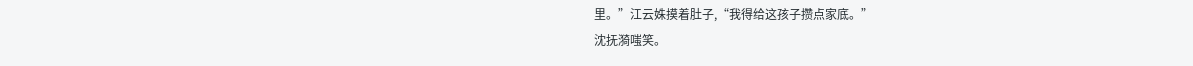里。”江云姝摸着肚子,“我得给这孩子攒点家底。”
沈抚漪嗤笑。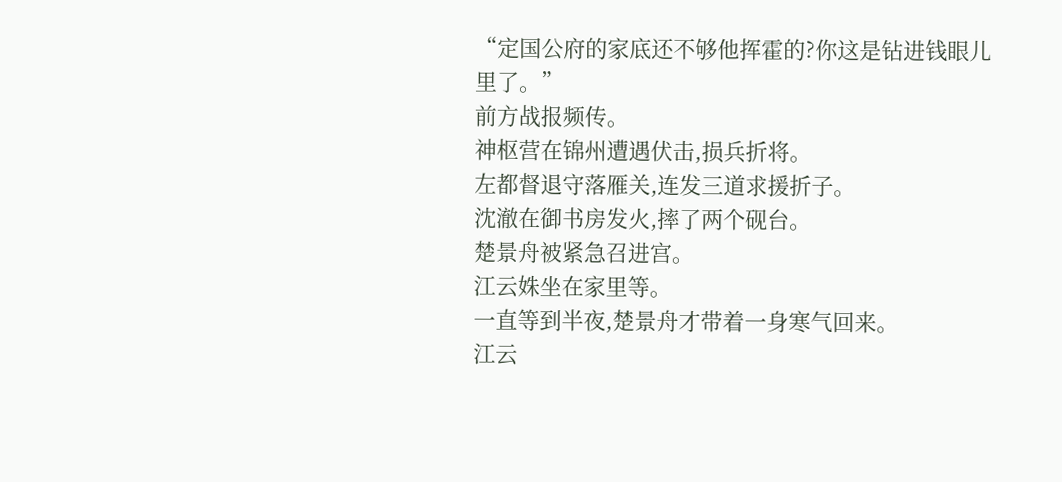“定国公府的家底还不够他挥霍的?你这是钻进钱眼儿里了。”
前方战报频传。
神枢营在锦州遭遇伏击,损兵折将。
左都督退守落雁关,连发三道求援折子。
沈澈在御书房发火,摔了两个砚台。
楚景舟被紧急召进宫。
江云姝坐在家里等。
一直等到半夜,楚景舟才带着一身寒气回来。
江云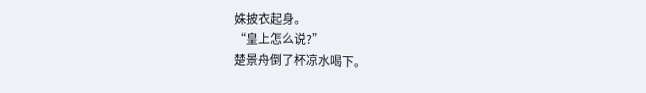姝披衣起身。
“皇上怎么说?”
楚景舟倒了杯凉水喝下。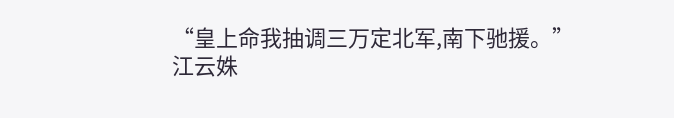“皇上命我抽调三万定北军,南下驰援。”
江云姝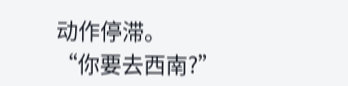动作停滞。
“你要去西南?”